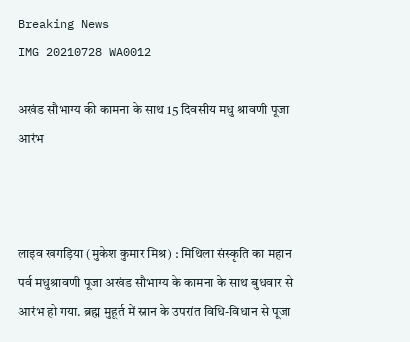Breaking News
IMG 20210728 WA0012

अखंड सौभाग्य की कामना के साथ 15 दिवसीय मधु श्रावणी पूजा आरंभ



लाइव खगड़िया (मुकेश कुमार मिश्र) : मिथिला संस्कृति का महान पर्व मधुश्रावणी पूजा अखंड सौभाग्य के कामना के साथ बुधवार से आरंभ हो गया. ब्रह्म मुहूर्त में स्नान के उपरांत विधि-विधान से पूजा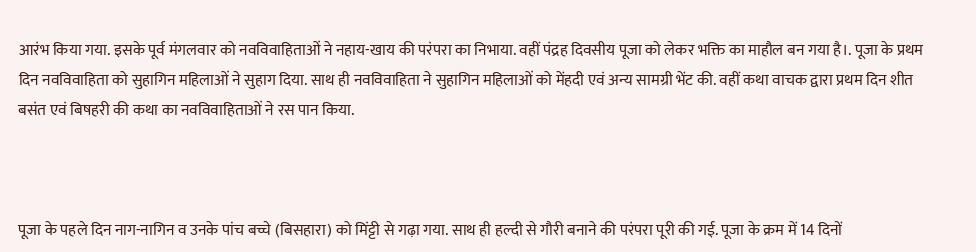आरंभ किया गया. इसके पूर्व मंगलवार को नवविवाहिताओं ने नहाय-खाय की परंपरा का निभाया. वहीं पंद्रह दिवसीय पूजा को लेकर भक्ति का माहौल बन गया है।. पूजा के प्रथम दिन नवविवाहिता को सुहागिन महिलाओं ने सुहाग दिया. साथ ही नवविवाहिता ने सुहागिन महिलाओं को मेंहदी एवं अन्य सामग्री भेंट की. वहीं कथा वाचक द्वारा प्रथम दिन शीत बसंत एवं बिषहरी की कथा का नवविवाहिताओं ने रस पान किया.



पूजा के पहले दिन नाग-नागिन व उनके पांच बच्चे (बिसहारा) को मिंट्टी से गढ़ा गया. साथ ही हल्दी से गौरी बनाने की परंपरा पूरी की गई. पूजा के क्रम में 14 दिनों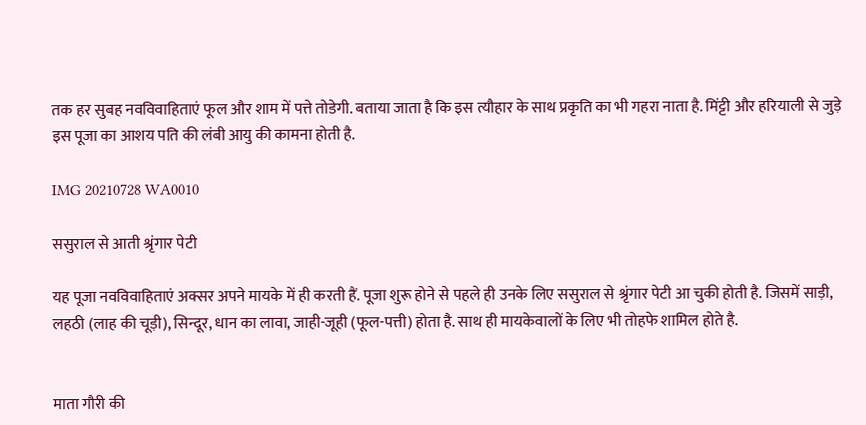तक हर सुबह नवविवाहिताएं फूल और शाम में पत्ते तोडेगी. बताया जाता है कि इस त्यौहार के साथ प्रकृति का भी गहरा नाता है. मिंट्टी और हरियाली से जुड़े इस पूजा का आशय पति की लंबी आयु की कामना होती है.

IMG 20210728 WA0010

ससुराल से आती श्रृंगार पेटी

यह पूजा नवविवाहिताएं अक्सर अपने मायके में ही करती हैं. पूजा शुरू होने से पहले ही उनके लिए ससुराल से श्रृंगार पेटी आ चुकी होती है. जिसमें साड़ी, लहठी (लाह की चूड़ी), सिन्दूर, धान का लावा, जाही-जूही (फूल-पत्ती) होता है. साथ ही मायकेवालों के लिए भी तोहफे शामिल होते है.


माता गौरी की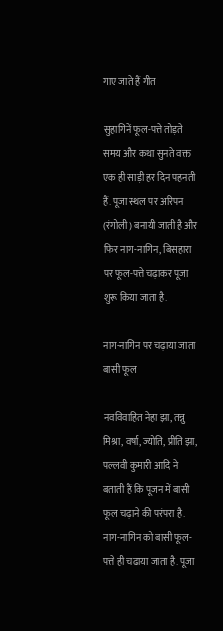गाए जाते हैं गीत

सुहागिनें फूल-पत्ते तोड़ते समय और कथा सुनते वक्त एक ही साड़ी हर दिन पहनती हैं. पूजा स्थल पर अरिपन (रंगोली) बनायी जाती है और फिर नाग-नागिन, बिसहारा पर फूल-पत्ते चढ़ाकर पूजा शुरू किया जाता है.

नाग-नागिन पर चढ़ाया जाता बासी फूल

नवविवाहित नेहा झा, तन्नु मिश्रा, वर्षा, ज्योति, प्रीति झा, पल्लवी कुमारी आदि ने बताती हैं कि पूजन में बासी फूल चढ़ाने की परंपरा है. नाग-नागिन को बासी फूल-पत्ते ही चढाया जाता है. पूजा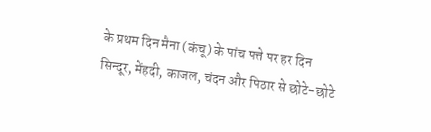के प्रथम दिन मैना (कंचू) के पांच पत्ते पर हर दिन सिन्दूर, मेंहदी, काजल, चंदन और पिठार से छोटे-छोटे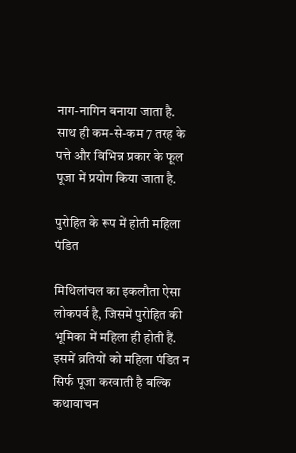नाग-नागिन बनाया जाता है. साथ ही कम-से-कम 7 तरह के पत्ते और विभिन्न प्रकार के फूल पूजा में प्रयोग किया जाता है.

पुरोहित के रूप में होती महिला पंडित

मिथिलांचल का इकलौता ऐसा लोकपर्व है, जिसमें पुरोहित की भूमिका में महिला ही होती हैं. इसमें व्रतियों को महिला पंडित न सिर्फ पूजा करवाती है बल्कि कथावाचन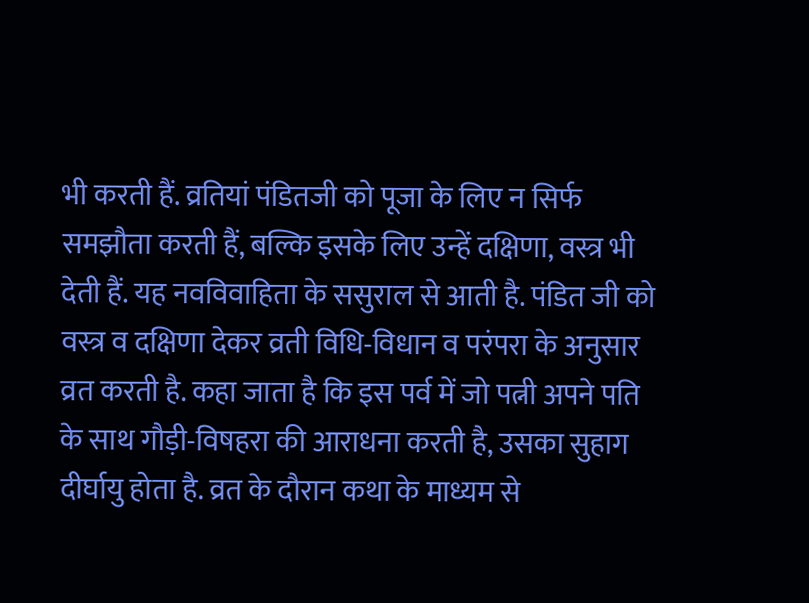भी करती हैं. व्रतियां पंडितजी को पूजा के लिए न सिर्फ समझौता करती हैं, बल्कि इसके लिए उन्हें दक्षिणा, वस्त्र भी देती हैं. यह नवविवाहिता के ससुराल से आती है. पंडित जी को वस्त्र व दक्षिणा देकर व्रती विधि-विधान व परंपरा के अनुसार व्रत करती है. कहा जाता है कि इस पर्व में जो पत्नी अपने पति के साथ गौड़ी-विषहरा की आराधना करती है, उसका सुहाग दीर्घायु होता है. व्रत के दौरान कथा के माध्यम से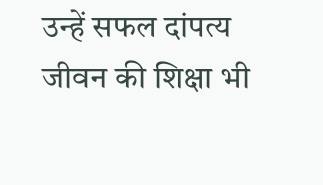उन्हें सफल दांपत्य जीवन की शिक्षा भी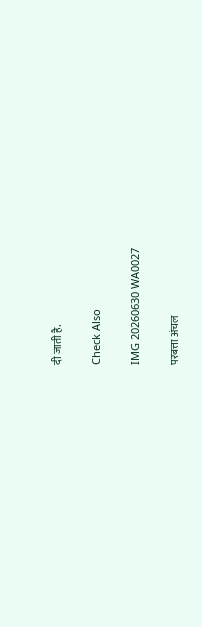दी जाती है.

Check Also

IMG 20260630 WA0027

परबत्ता अंचल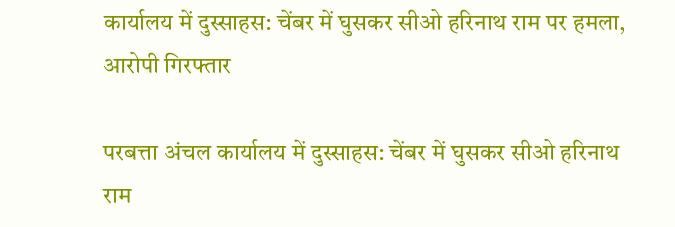कार्यालय में दुस्साहस: चेंबर में घुसकर सीओ हरिनाथ राम पर हमला, आरोपी गिरफ्तार

परबत्ता अंचल कार्यालय में दुस्साहस: चेंबर में घुसकर सीओ हरिनाथ राम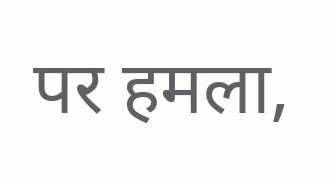पर हमला,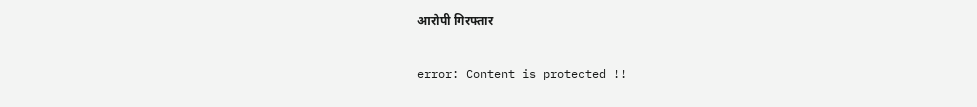आरोपी गिरफ्तार

error: Content is protected !!